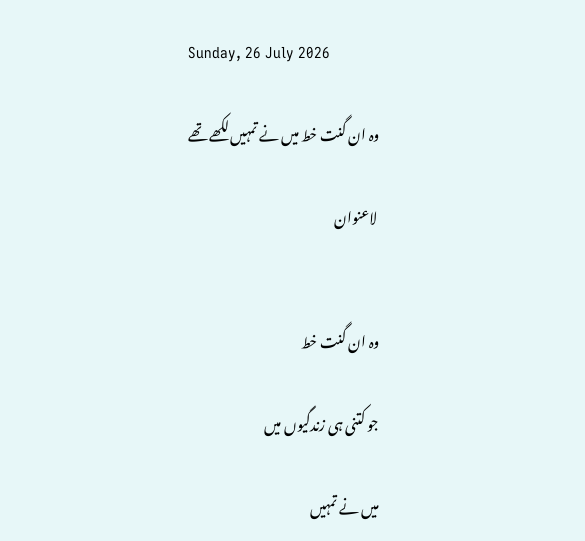Sunday, 26 July 2026

وہ ان گنت خط میں نے تمہیں لکھے تھے

 لاعنوان


وہ ان گنت خط

جو کتنی ہی زندگیوں میں

میں نے تمہیں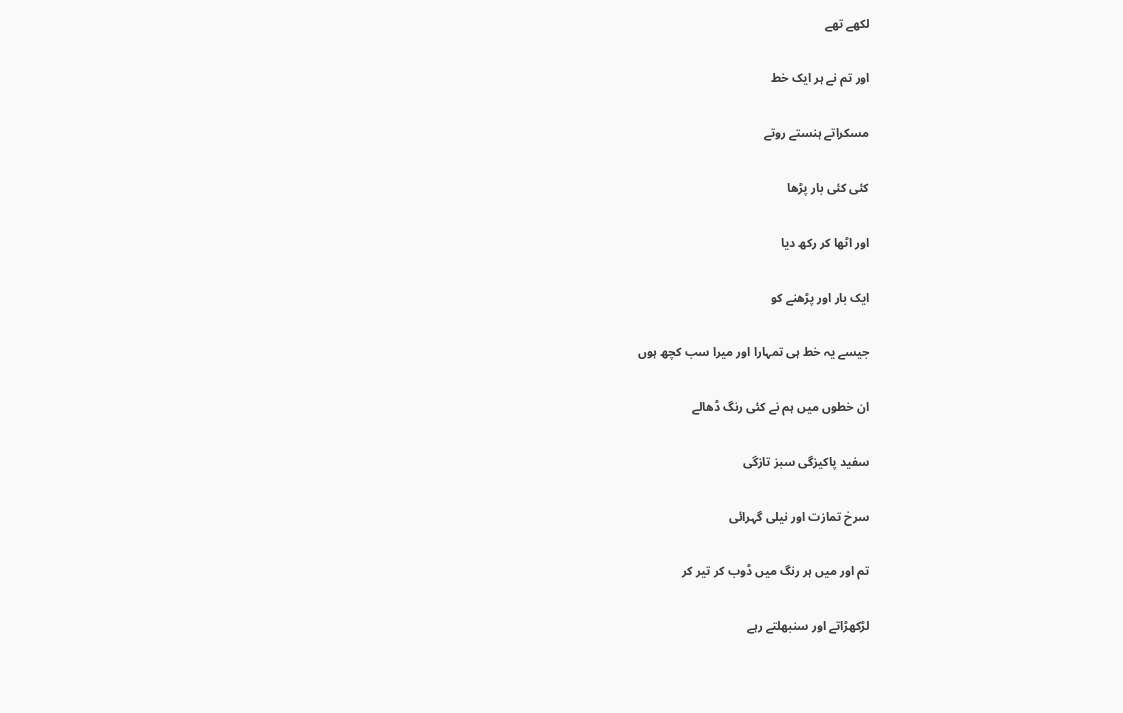لکھے تھے

اور تم نے ہر ایک خط

مسکراتے ہنستے روتے

کئی کئی بار پڑھا

اور اٹھا کر رکھ دیا

ایک بار اور پڑھنے کو

جیسے یہ خط ہی تمہارا اور میرا سب کچھ ہوں

ان خطوں میں ہم نے کئی رنگ ڈھالے

سفید پاکیزگی سبز تازگی

سرخ تمازت اور نیلی گہرائی

تم اور میں ہر رنگ میں ڈوب کر تیر کر

لڑکھڑاتے اور سنبھلتے رہے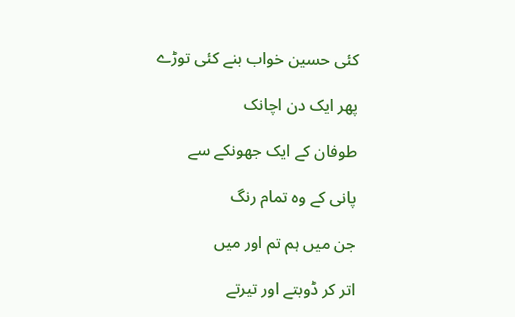کئی حسین خواب بنے کئی توڑے

پھر ایک دن اچانک

طوفان کے ایک جھونکے سے

پانی کے وہ تمام رنگ

جن میں ہم تم اور میں

اتر کر ڈوبتے اور تیرتے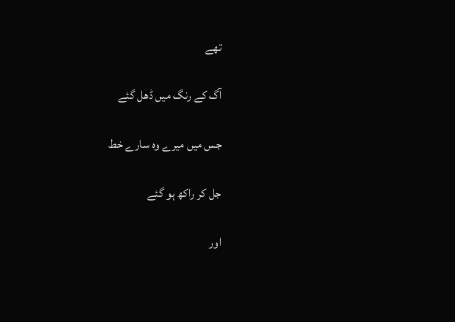تھے

آگ کے رنگ میں ڈھل گئے

جس میں میرے وہ سارے خط

جل کر راکھ ہو گئے

اور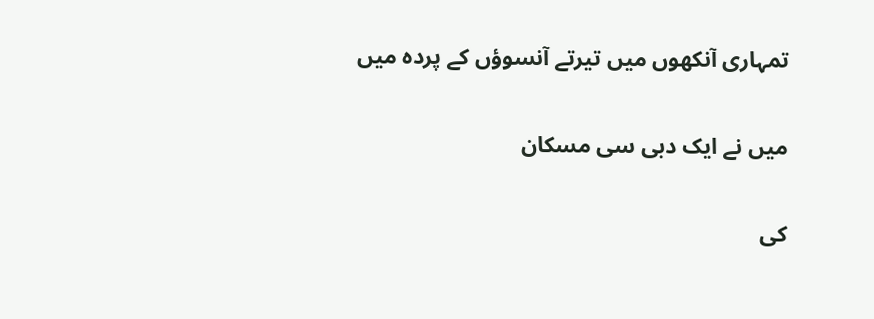تمہاری آنکھوں میں تیرتے آنسوؤں کے پردہ میں

میں نے ایک دبی سی مسکان

کی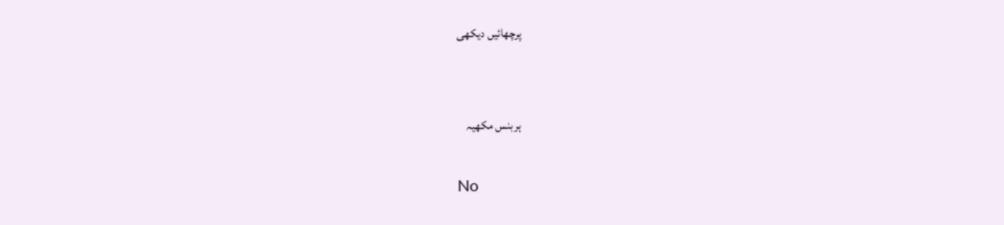پرچھائیں دیکھی


ہربنس مکھیہ

No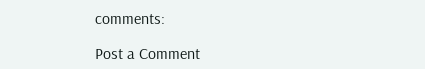comments:

Post a Comment